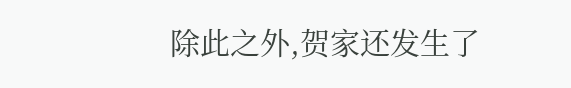除此之外,贺家还发生了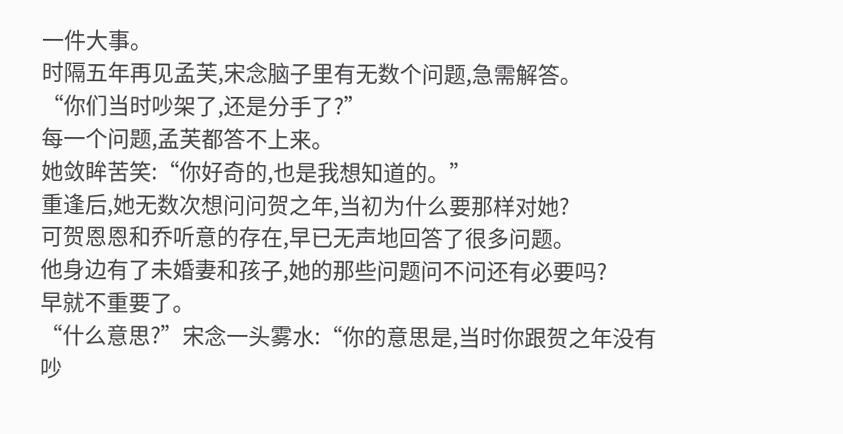一件大事。
时隔五年再见孟芙,宋念脑子里有无数个问题,急需解答。
“你们当时吵架了,还是分手了?”
每一个问题,孟芙都答不上来。
她敛眸苦笑:“你好奇的,也是我想知道的。”
重逢后,她无数次想问问贺之年,当初为什么要那样对她?
可贺恩恩和乔听意的存在,早已无声地回答了很多问题。
他身边有了未婚妻和孩子,她的那些问题问不问还有必要吗?
早就不重要了。
“什么意思?”宋念一头雾水:“你的意思是,当时你跟贺之年没有吵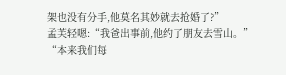架也没有分手,他莫名其妙就去抢婚了?”
孟芙轻嗯:“我爸出事前,他约了朋友去雪山。”
“本来我们每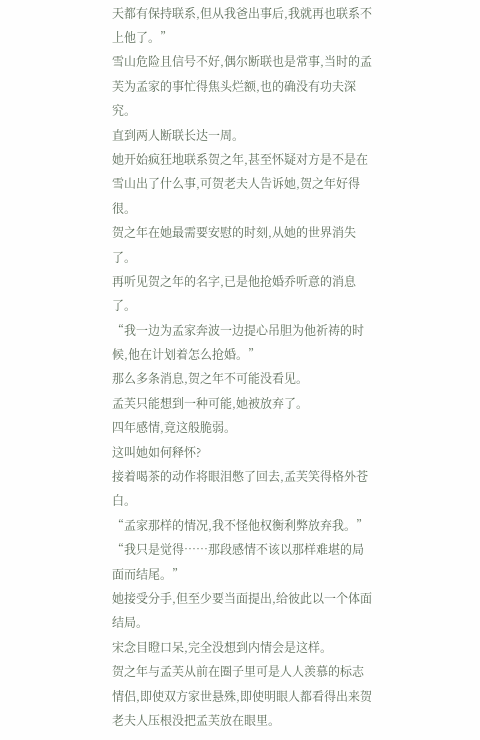天都有保持联系,但从我爸出事后,我就再也联系不上他了。”
雪山危险且信号不好,偶尔断联也是常事,当时的孟芙为孟家的事忙得焦头烂额,也的确没有功夫深究。
直到两人断联长达一周。
她开始疯狂地联系贺之年,甚至怀疑对方是不是在雪山出了什么事,可贺老夫人告诉她,贺之年好得很。
贺之年在她最需要安慰的时刻,从她的世界消失了。
再听见贺之年的名字,已是他抢婚乔听意的消息了。
“我一边为孟家奔波一边提心吊胆为他祈祷的时候,他在计划着怎么抢婚。”
那么多条消息,贺之年不可能没看见。
孟芙只能想到一种可能,她被放弃了。
四年感情,竟这般脆弱。
这叫她如何释怀?
接着喝茶的动作将眼泪憋了回去,孟芙笑得格外苍白。
“孟家那样的情况,我不怪他权衡利弊放弃我。”
“我只是觉得……那段感情不该以那样难堪的局面而结尾。”
她接受分手,但至少要当面提出,给彼此以一个体面结局。
宋念目瞪口呆,完全没想到内情会是这样。
贺之年与孟芙从前在圈子里可是人人羡慕的标志情侣,即使双方家世悬殊,即使明眼人都看得出来贺老夫人压根没把孟芙放在眼里。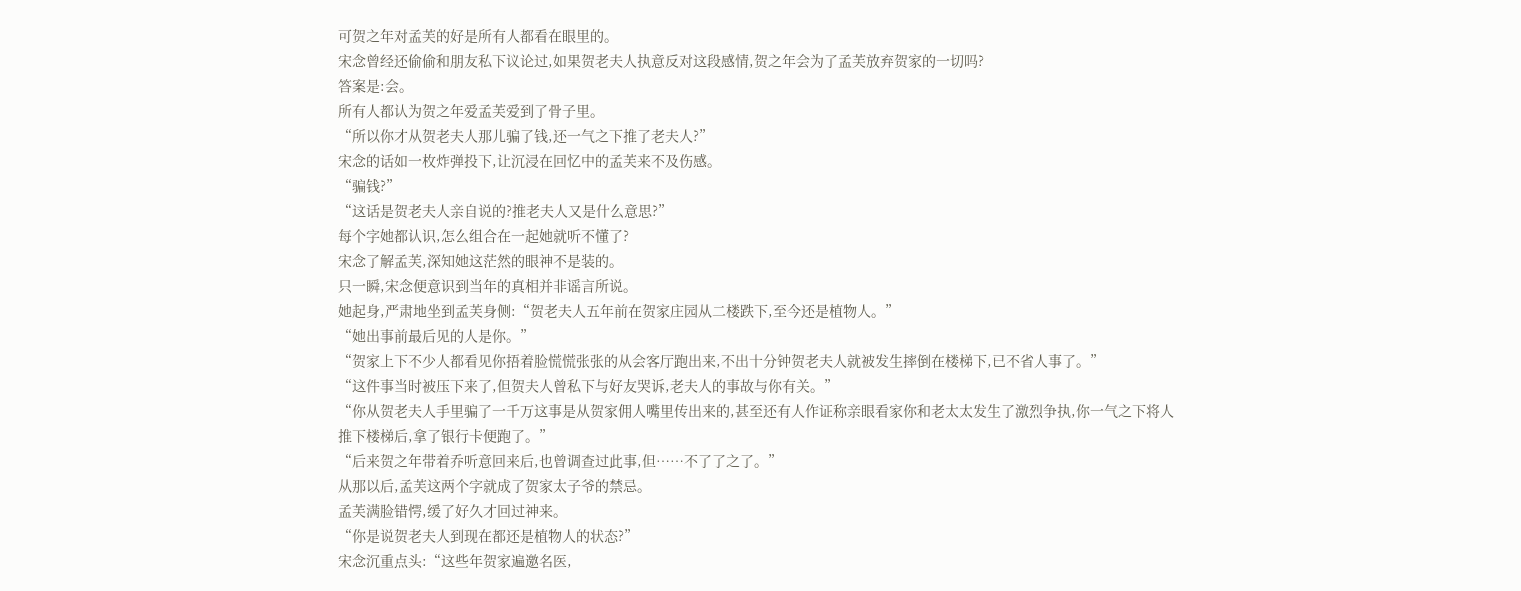可贺之年对孟芙的好是所有人都看在眼里的。
宋念曾经还偷偷和朋友私下议论过,如果贺老夫人执意反对这段感情,贺之年会为了孟芙放弃贺家的一切吗?
答案是:会。
所有人都认为贺之年爱孟芙爱到了骨子里。
“所以你才从贺老夫人那儿骗了钱,还一气之下推了老夫人?”
宋念的话如一枚炸弹投下,让沉浸在回忆中的孟芙来不及伤感。
“骗钱?”
“这话是贺老夫人亲自说的?推老夫人又是什么意思?”
每个字她都认识,怎么组合在一起她就听不懂了?
宋念了解孟芙,深知她这茫然的眼神不是装的。
只一瞬,宋念便意识到当年的真相并非谣言所说。
她起身,严肃地坐到孟芙身侧:“贺老夫人五年前在贺家庄园从二楼跌下,至今还是植物人。”
“她出事前最后见的人是你。”
“贺家上下不少人都看见你捂着脸慌慌张张的从会客厅跑出来,不出十分钟贺老夫人就被发生摔倒在楼梯下,已不省人事了。”
“这件事当时被压下来了,但贺夫人曾私下与好友哭诉,老夫人的事故与你有关。”
“你从贺老夫人手里骗了一千万这事是从贺家佣人嘴里传出来的,甚至还有人作证称亲眼看家你和老太太发生了激烈争执,你一气之下将人推下楼梯后,拿了银行卡便跑了。”
“后来贺之年带着乔听意回来后,也曾调查过此事,但……不了了之了。”
从那以后,孟芙这两个字就成了贺家太子爷的禁忌。
孟芙满脸错愕,缓了好久才回过神来。
“你是说贺老夫人到现在都还是植物人的状态?”
宋念沉重点头:“这些年贺家遍邀名医,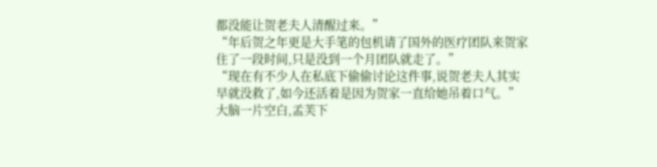都没能让贺老夫人清醒过来。”
“年后贺之年更是大手笔的包机请了国外的医疗团队来贺家住了一段时间,只是没到一个月团队就走了。”
“现在有不少人在私底下偷偷讨论这件事,说贺老夫人其实早就没救了,如今还活着是因为贺家一直给她吊着口气。”
大脑一片空白,孟芙下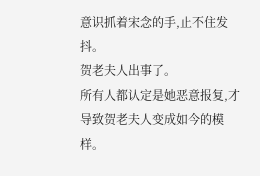意识抓着宋念的手,止不住发抖。
贺老夫人出事了。
所有人都认定是她恶意报复,才导致贺老夫人变成如今的模样。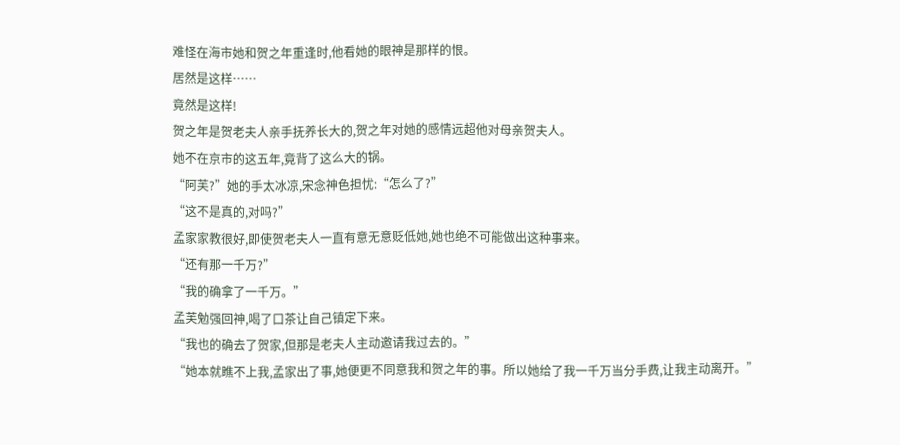难怪在海市她和贺之年重逢时,他看她的眼神是那样的恨。
居然是这样……
竟然是这样!
贺之年是贺老夫人亲手抚养长大的,贺之年对她的感情远超他对母亲贺夫人。
她不在京市的这五年,竟背了这么大的锅。
“阿芙?”她的手太冰凉,宋念神色担忧:“怎么了?”
“这不是真的,对吗?”
孟家家教很好,即使贺老夫人一直有意无意贬低她,她也绝不可能做出这种事来。
“还有那一千万?”
“我的确拿了一千万。”
孟芙勉强回神,喝了口茶让自己镇定下来。
“我也的确去了贺家,但那是老夫人主动邀请我过去的。”
“她本就瞧不上我,孟家出了事,她便更不同意我和贺之年的事。所以她给了我一千万当分手费,让我主动离开。”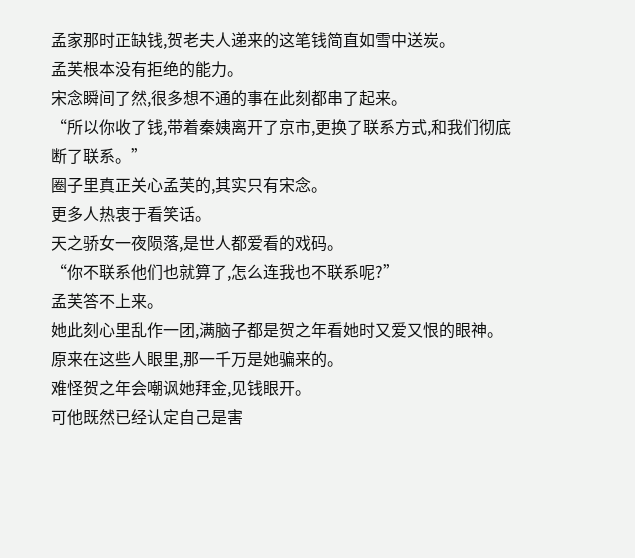孟家那时正缺钱,贺老夫人递来的这笔钱简直如雪中送炭。
孟芙根本没有拒绝的能力。
宋念瞬间了然,很多想不通的事在此刻都串了起来。
“所以你收了钱,带着秦姨离开了京市,更换了联系方式,和我们彻底断了联系。”
圈子里真正关心孟芙的,其实只有宋念。
更多人热衷于看笑话。
天之骄女一夜陨落,是世人都爱看的戏码。
“你不联系他们也就算了,怎么连我也不联系呢?”
孟芙答不上来。
她此刻心里乱作一团,满脑子都是贺之年看她时又爱又恨的眼神。
原来在这些人眼里,那一千万是她骗来的。
难怪贺之年会嘲讽她拜金,见钱眼开。
可他既然已经认定自己是害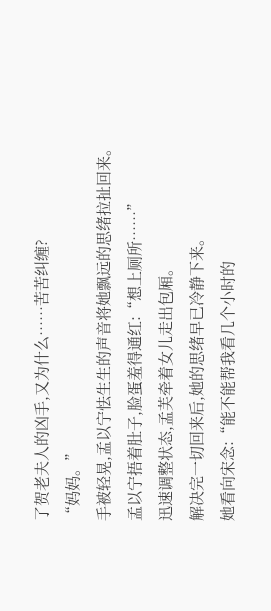了贺老夫人的凶手,又为什么……苦苦纠缠?
“妈妈。”
手被轻晃,孟以宁怯生生的声音将她飘远的思绪拉扯回来。
孟以宁捂着肚子,脸蛋羞得通红:“想上厕所……”
迅速调整状态,孟芙牵着女儿走出包厢。
解决完一切回来后,她的思绪早已冷静下来。
她看向宋念:“能不能帮我看几个小时的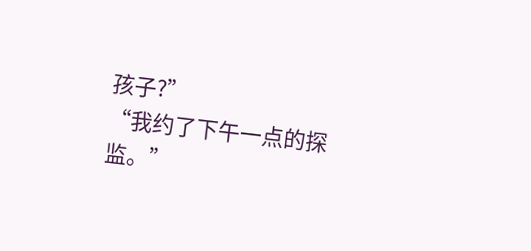孩子?”
“我约了下午一点的探监。”